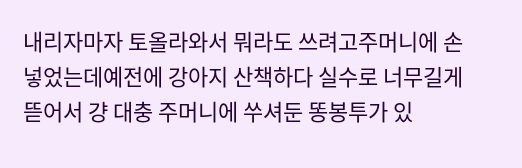내리자마자 토올라와서 뭐라도 쓰려고주머니에 손 넣었는데예전에 강아지 산책하다 실수로 너무길게 뜯어서 걍 대충 주머니에 쑤셔둔 똥봉투가 있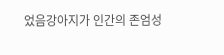었음강아지가 인간의 존엄성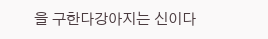을 구한다강아지는 신이다